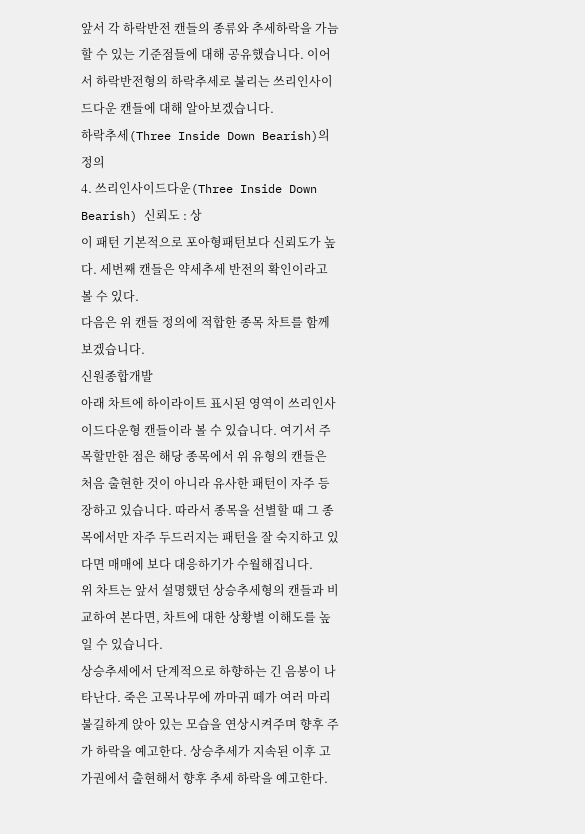앞서 각 하락반전 캔들의 종류와 추세하락을 가늠할 수 있는 기준점들에 대해 공유했습니다. 이어서 하락반전형의 하락추세로 불리는 쓰리인사이드다운 캔들에 대해 알아보겠습니다.
하락추세(Three Inside Down Bearish)의 정의
4. 쓰리인사이드다운(Three Inside Down Bearish) 신뢰도 : 상
이 패턴 기본적으로 포아형패턴보다 신뢰도가 높다. 세번째 캔들은 약세추세 반전의 확인이라고 볼 수 있다.
다음은 위 캔들 정의에 적합한 종목 차트를 함께 보겠습니다.
신원종합개발
아래 차트에 하이라이트 표시된 영역이 쓰리인사이드다운형 캔들이라 볼 수 있습니다. 여기서 주목할만한 점은 해당 종목에서 위 유형의 캔들은 처음 출현한 것이 아니라 유사한 패턴이 자주 등장하고 있습니다. 따라서 종목을 선별할 때 그 종목에서만 자주 두드러지는 패턴을 잘 숙지하고 있다면 매매에 보다 대응하기가 수월해집니다.
위 차트는 앞서 설명했던 상승추세형의 캔들과 비교하여 본다면, 차트에 대한 상황별 이해도를 높일 수 있습니다.
상승추세에서 단계적으로 하향하는 긴 음봉이 나타난다. 죽은 고목나무에 까마귀 떼가 여러 마리 불길하게 앉아 있는 모습을 연상시켜주며 향후 주가 하락을 예고한다. 상승추세가 지속된 이후 고가권에서 출현해서 향후 추세 하락을 예고한다.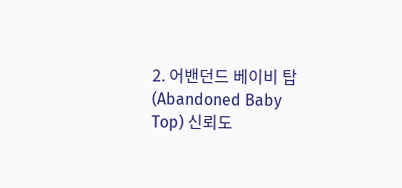2. 어밴던드 베이비 탑(Abandoned Baby Top) 신뢰도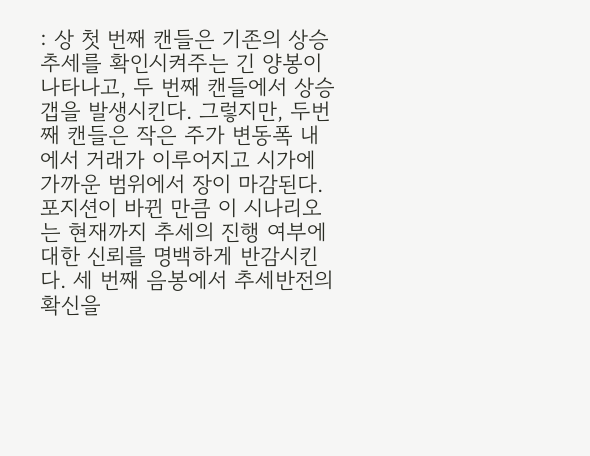: 상 첫 번째 캔들은 기존의 상승추세를 확인시켜주는 긴 양봉이 나타나고, 두 번째 캔들에서 상승갭을 발생시킨다. 그렇지만, 두번째 캔들은 작은 주가 변동폭 내에서 거래가 이루어지고 시가에 가까운 범위에서 장이 마감된다. 포지션이 바뀐 만큼 이 시나리오는 현재까지 추세의 진행 여부에 대한 신뢰를 명백하게 반감시킨다. 세 번째 음봉에서 추세반전의 확신을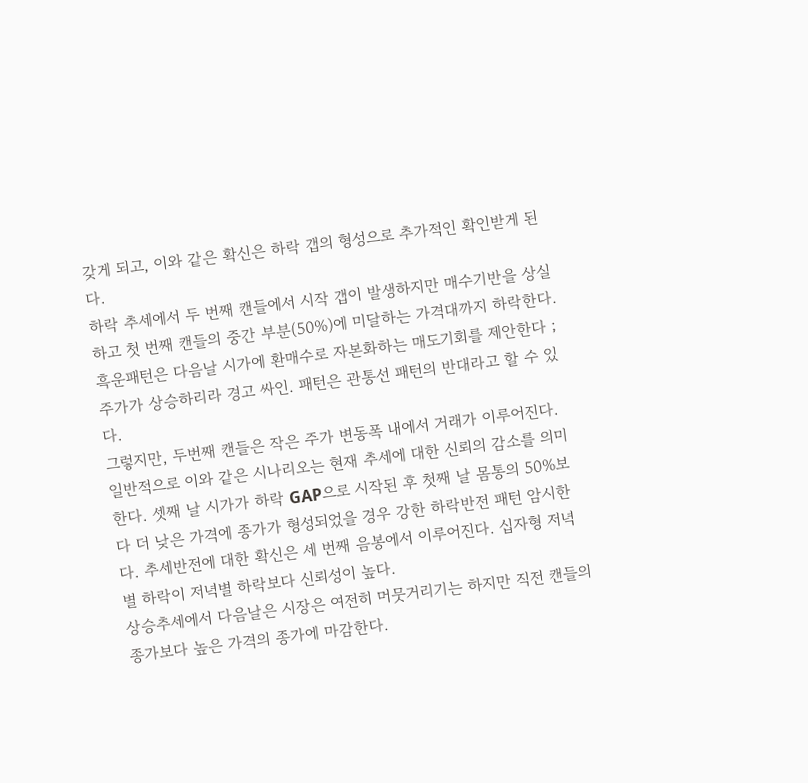갖게 되고, 이와 같은 확신은 하락 갭의 형성으로 추가적인 확인받게 된다.
하락 추세에서 두 번째 캔들에서 시작 갭이 발생하지만 매수기반을 상실하고 첫 번째 캔들의 중간 부분(50%)에 미달하는 가격대까지 하락한다. 흑운패턴은 다음날 시가에 환매수로 자본화하는 매도기회를 제안한다 ; 주가가 상승하리라 경고 싸인. 패턴은 관통선 패턴의 반대라고 할 수 있다.
그렇지만, 두번째 캔들은 작은 주가 변동폭 내에서 거래가 이루어진다. 일반적으로 이와 같은 시나리오는 현재 추세에 대한 신뢰의 감소를 의미한다. 셋째 날 시가가 하락 GAP으로 시작된 후 첫째 날 몸통의 50%보다 더 낮은 가격에 종가가 형성되었을 경우 강한 하락반전 패턴 암시한다. 추세반전에 대한 확신은 세 번째 음봉에서 이루어진다. 십자형 저녁별 하락이 저녁별 하락보다 신뢰성이 높다.
상승추세에서 다음날은 시장은 여전히 머뭇거리기는 하지만 직전 캔들의 종가보다 높은 가격의 종가에 마감한다.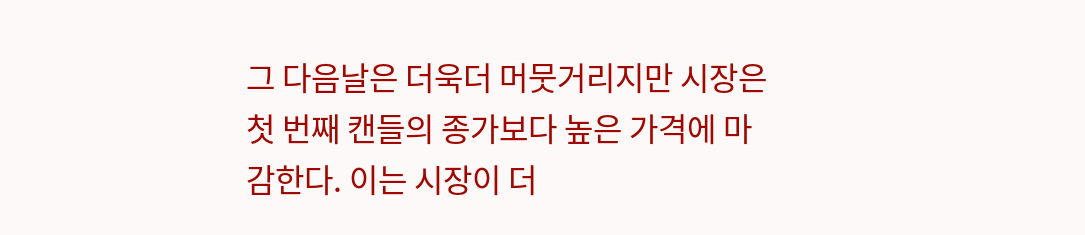그 다음날은 더욱더 머뭇거리지만 시장은 첫 번째 캔들의 종가보다 높은 가격에 마감한다. 이는 시장이 더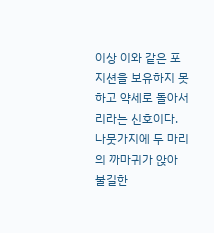이상 이와 같은 포지션을 보유하지 못하고 약세로 돌아서리라는 신호이다. 나뭇가지에 두 마리의 까마귀가 앉아 불길한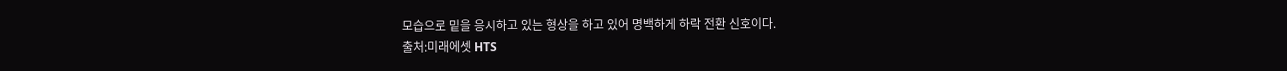모습으로 밑을 응시하고 있는 형상을 하고 있어 명백하게 하락 전환 신호이다.
출처:미래에셋 HTS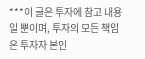***이 글은 투자에 참고 내용일 뿐이며, 투자의 모든 책임은 투자자 본인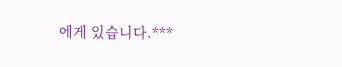에게 있습니다.***